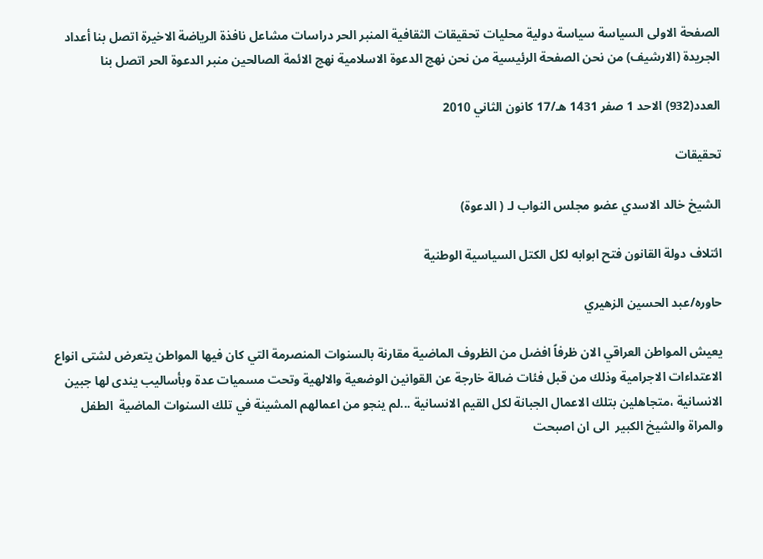الصفحة الاولى السياسة سياسة دولية محليات تحقيقات الثقافية المنبر الحر دراسات مشاعل نافذة الرياضة الاخيرة اتصل بنا أعداد الجريدة (الارشيف) من نحن الصفحة الرئيسية من نحن نهج الدعوة الاسلامية نهج الائمة الصالحين منبر الدعوة الحر اتصل بنا

العدد(932) الاحد 1 صفر 1431 هـ/17 كانون الثاني 2010

تحقيقات

الشيخ خالد الاسدي عضو مجلس النواب لـ ( الدعوة)

ائتلاف دولة القانون فتح ابوابه لكل الكتل السياسية الوطنية

حاوره/عبد الحسين الزهيري

يعيش المواطن العراقي الان ظرفاً افضل من الظروف الماضية مقارنة بالسنوات المنصرمة التي كان فيها المواطن يتعرض لشتى انواع الاعتداءات الاجرامية وذلك من قبل فئات ضالة خارجة عن القوانين الوضعية والالهية وتحت مسميات عدة وبأساليب يندى لها جبين الانسانية ،متجاهلين بتلك الاعمال الجبانة لكل القيم الانسانية ...لم ينجو من اعمالهم المشينة في تلك السنوات الماضية  الطفل والمراة والشيخ الكبير  الى ان اصبحت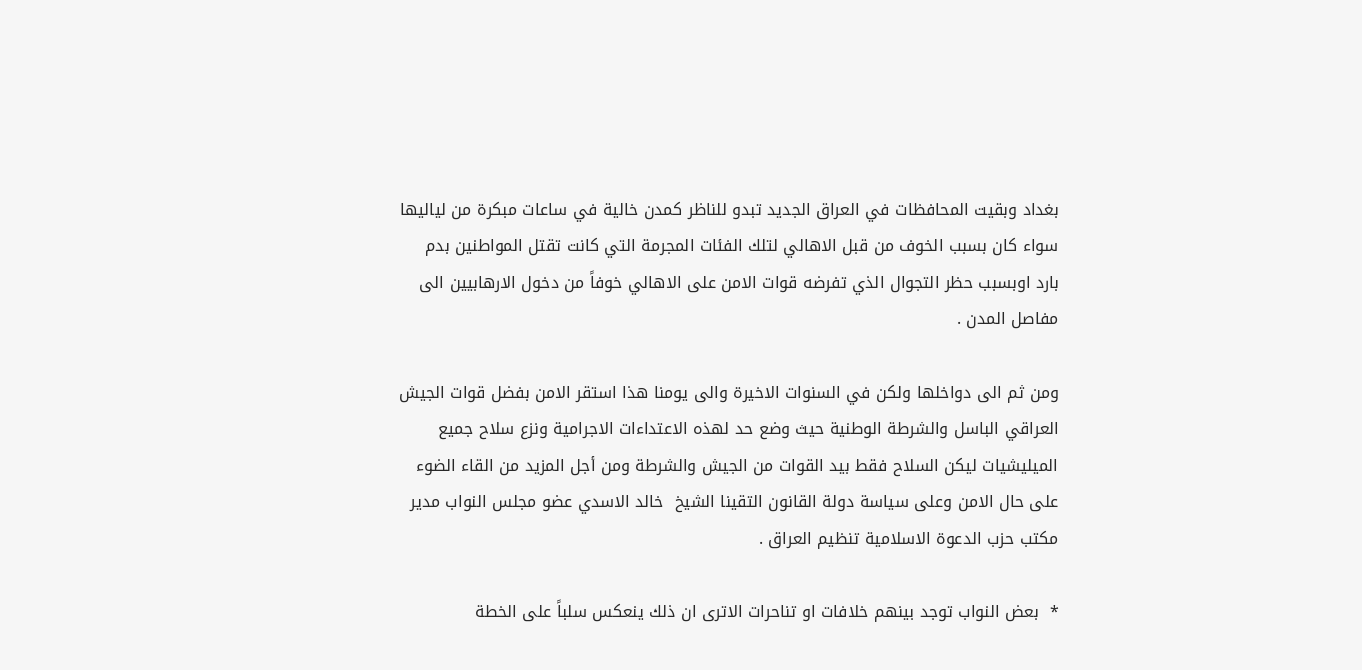بغداد وبقيت المحافظات في العراق الجديد تبدو للناظر كمدن خالية في ساعات مبكرة من لياليها سواء كان بسبب الخوف من قبل الاهالي لتلك الفئات المجرمة التي كانت تقتل المواطنين بدم بارد اوبسبب حظر التجوال الذي تفرضه قوات الامن على الاهالي خوفاً من دخول الارهابيين الى مفاصل المدن .

ومن ثم الى دواخلها ولكن في السنوات الاخيرة والى يومنا هذا استقر الامن بفضل قوات الجيش العراقي الباسل والشرطة الوطنية حيث وضع حد لهذه الاعتداءات الاجرامية ونزع سلاح جميع الميليشيات ليكن السلاح فقط بيد القوات من الجيش والشرطة ومن أجل المزيد من القاء الضوء على حال الامن وعلى سياسة دولة القانون التقينا الشيخ  خالد الاسدي عضو مجلس النواب مدير مكتب حزب الدعوة الاسلامية تنظيم العراق .

*  بعض النواب توجد بينهم خلافات او تناحرات الاترى ان ذلك ينعكس سلباً على الخطة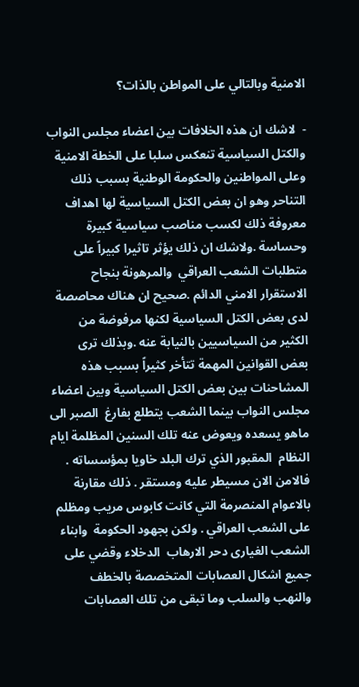الامنية وبالتالي على المواطن بالذات؟

-  لاشك ان هذه الخلافات بين اعضاء مجلس النواب والكتل السياسية تنعكس سلبا على الخطة الامنية وعلى المواطنين والحكومة الوطنية بسبب ذلك التناحر وهو ان بعض الكتل السياسية لها اهداف معروفة ذلك لكسب مناصب سياسية كبيرة  وحساسة .ولاشك ان ذلك يؤثر تاثيرا كبيراً على متطلبات الشعب العراقي  والمرهونة بنجاح الاستقرار الامني الدائم .صحيح ان هناك محاصصة لدى بعض الكتل السياسية لكنها مرفوضة من الكثير من السياسيين بالنيابة عنه .وبذلك ترى بعض القوانين المهمة تتأخر كثيراً بسبب هذه المشاحنات بين بعض الكتل السياسية وبين اعضاء مجلس النواب بينما الشعب يتطلع بفارغ  الصبر الى ماهو يسعده ويعوض عنه تلك السنين المظلمة ايام النظام  المقبور الذي ترك البلد خاويا بمؤسساته . فالامن الان مسيطر عليه ومستقر . ذلك مقارنة بالاعوام المنصرمة التي كانت كابوس مريب ومظلم على الشعب العراقي . ولكن بجهود الحكومة  وابناء الشعب الغيارى دحر الارهاب  الدخلاء وقضي على جميع اشكال العصابات المتخصصة بالخطف والنهب والسلب وما تبقى من تلك العصابات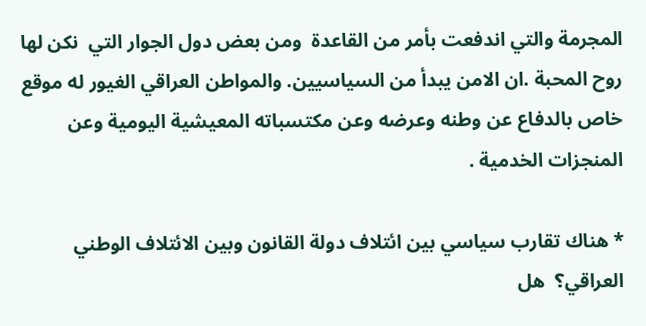المجرمة والتي اندفعت بأمر من القاعدة  ومن بعض دول الجوار التي  نكن لها روح المحبة .ان الامن يبدأ من السياسيين. والمواطن العراقي الغيور له موقع خاص بالدفاع عن وطنه وعرضه وعن مكتسباته المعيشية اليومية وعن المنجزات الخدمية .

* هناك تقارب سياسي بين ائتلاف دولة القانون وبين الائتلاف الوطني العراقي؟  هل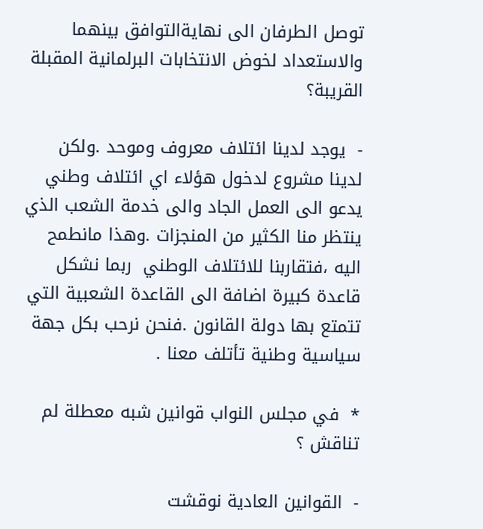توصل الطرفان الى نهايةالتوافق بينهما والاستعداد لخوض الانتخابات البرلمانية المقبلة القريبة؟

-  يوجد لدينا ائتلاف معروف وموحد .ولكن لدينا مشروع لدخول هؤلاء اي ائتلاف وطني يدعو الى العمل الجاد والى خدمة الشعب الذي ينتظر منا الكثير من المنجزات .وهذا مانطمح اليه ،فتقاربنا للائتلاف الوطني  ربما نشكل قاعدة كبيرة اضافة الى القاعدة الشعبية التي تتمتع بها دولة القانون .فنحن نرحب بكل جهة سياسية وطنية تأتلف معنا .

*  في مجلس النواب قوانين شبه معطلة لم تناقش ؟

-  القوانين العادية نوقشت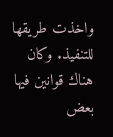واخذت طريقها للتنفيذ. وكان هناك قوانين فيها بعض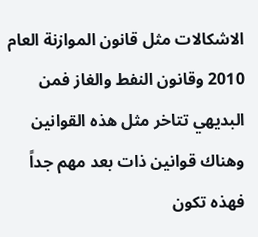الاشكالات مثل قانون الموازنة العام 2010 وقانون النفط والغاز فمن البديهي تتاخر مثل هذه القوانين وهناك قوانين ذات بعد مهم جداً فهذه تكون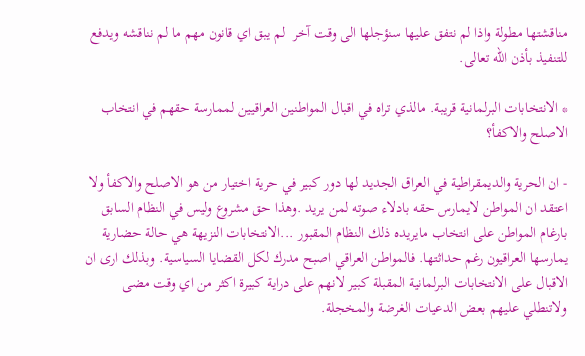مناقشتها مطولة واذا لم نتفق عليها سنؤجلها الى وقت آخر  لم يبق اي قانون مهم ما لم نناقشه ويدفع للتنفيذ بأذن الله تعالى.

* الانتخابات البرلمانية قريبة. مالذي تراه في اقبال المواطنين العراقيين لممارسة حقهم في انتخاب الاصلح والاكفأ؟

- ان الحرية والديمقراطية في العراق الجديد لها دور كبير في حرية اختيار من هو الاصلح والاكفأ ولا اعتقد ان المواطن لايمارس حقه بادلاء صوته لمن يريد .وهذا حق مشروع وليس في النظام السابق بارغام المواطن على انتخاب مايريده ذلك النظام المقبور ...الانتخابات النزيهة هي حالة حضارية يمارسها العراقيون رغم حداثتها. فالمواطن العراقي اصبح مدرك لكل القضايا السياسية. وبذلك ارى ان الاقبال على الانتخابات البرلمانية المقبلة كبير لانهم على دراية كبيرة اكثر من اي وقت مضى ولاتنطلي عليهم بعض الدعيات الغرضة والمخجلة.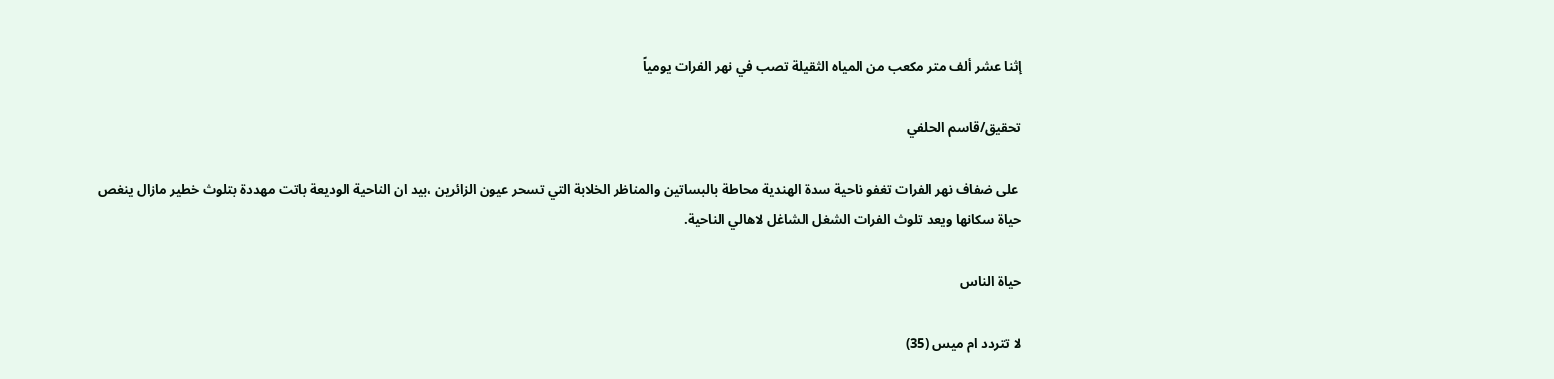إثنا عشر ألف متر مكعب من المياه الثقيلة تصب في نهر الفرات يومياً

تحقيق/قاسم الحلفي

 على ضفاف نهر الفرات تغفو ناحية سدة الهندية محاطة بالبساتين والمناظر الخلابة التي تسحر عيون الزائرين ،بيد ان الناحية الوديعة باتت مهددة بتلوث خطير مازال ينغص حياة سكانها ويعد تلوث الفرات الشغل الشاغل لاهالي الناحية.

حياة الناس

لا تتردد ام ميس (35)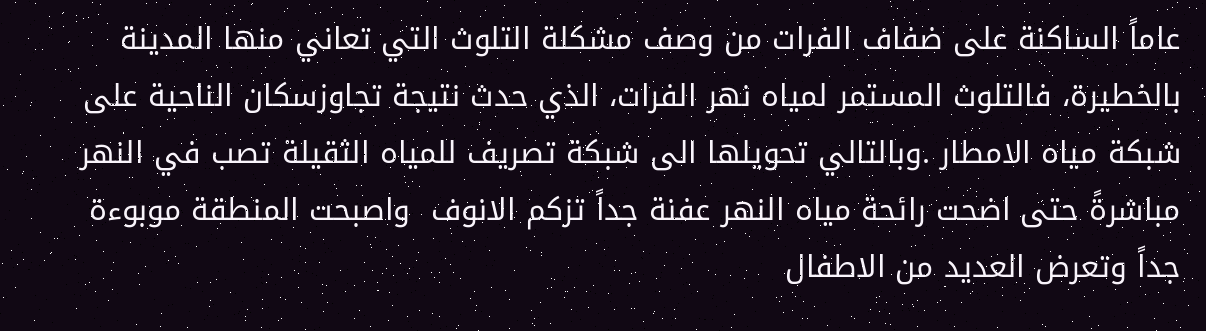عاماً الساكنة على ضفاف الفرات من وصف مشكلة التلوث التي تعاني منها المدينة بالخطيرة، فالتلوث المستمر لمياه نهر الفرات، الذي حدث نتيجة تجاوزسكان الناحية على شبكة مياه الامطار .وبالتالي تحويلها الى شبكة تصريف للمياه الثقيلة تصب في النهر مباشرةً حتى اضحت رائحة مياه النهر عفنة جداً تزكم الانوف  واصبحت المنطقة موبوءة جداً وتعرض العديد من الاطفال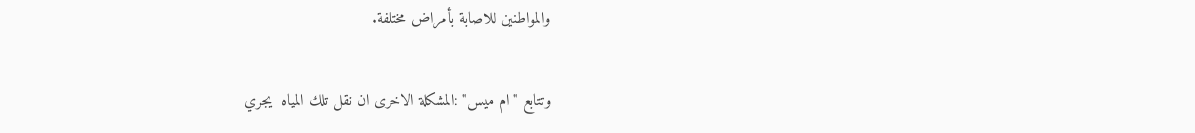والمواطنين للاصابة بأمراض مختلفة.

وتتابع "ام ميس" :المشكلة الاخرى ان نقل تلك المياه  يجري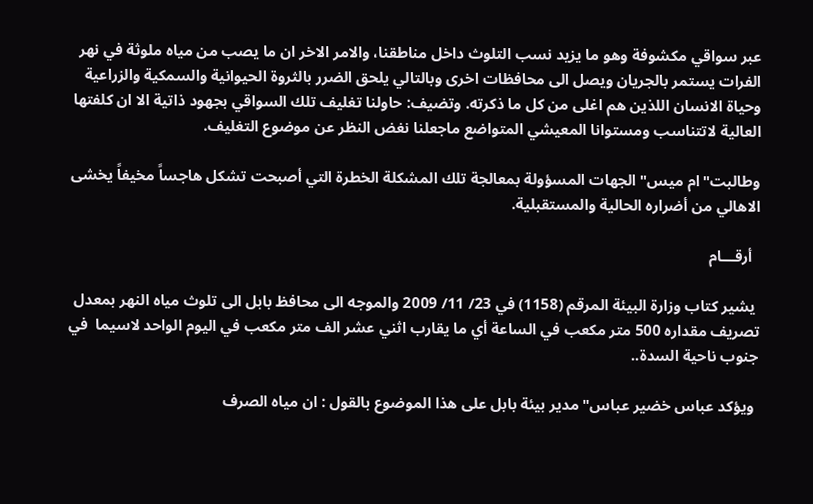عبر سواقي مكشوفة وهو ما يزيد نسب التلوث داخل مناطقنا، والامر الاخر ان ما يصب من مياه ملوثة في نهر الفرات يستمر بالجريان ويصل الى محافظات اخرى وبالتالي يلحق الضرر بالثروة الحيوانية والسمكية والزراعية وحياة الانسان اللذين هم اغلى من كل ما ذكرته. وتضيف: حاولنا تغليف تلك السواقي بجهود ذاتية الا ان كلفتها العالية لاتتناسب ومستوانا المعيشي المتواضع ماجعلنا نغض النظر عن موضوع التغليف.

وطالبت"ام ميس" الجهات المسؤولة بمعالجة تلك المشكلة الخطرة التي أصبحت تشكل هاجساً مخيفاً يخشى الاهالي من أضراره الحالية والمستقبلية.

  أرقـــام

 يشير كتاب وزارة البيئة المرقم (1158) في 23/ 11/ 2009 والموجه الى محافظ بابل الى تلوث مياه النهر بمعدل تصريف مقداره 500 متر مكعب في الساعة أي ما يقارب اثني عشر الف متر مكعب في اليوم الواحد لاسيما  في جنوب ناحية السدة..

 ويؤكد عباس خضير عباس" مدير بيئة بابل على هذا الموضوع بالقول : ان مياه الصرف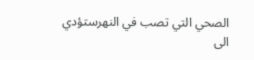الصحي التي تصب في النهرستؤدي الى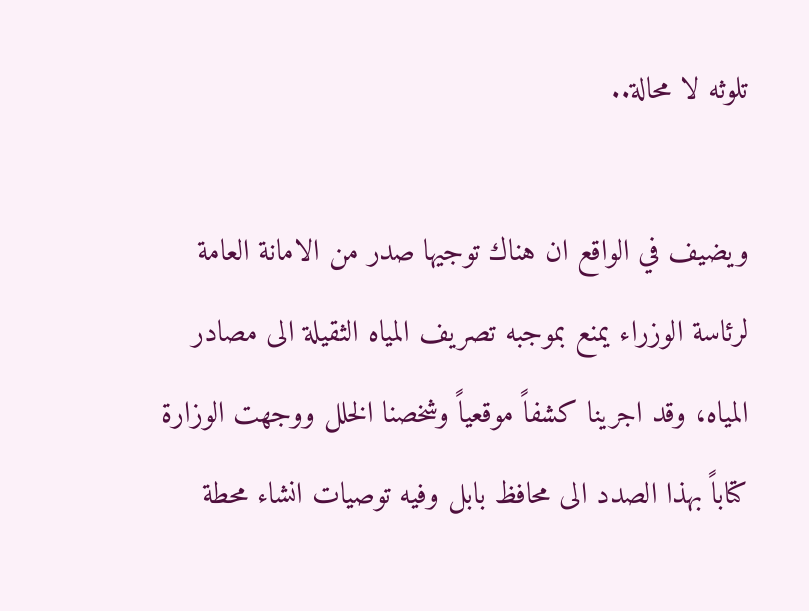تلوثه لا محالة..

ويضيف في الواقع ان هناك توجيها صدر من الامانة العامة لرئاسة الوزراء يمنع بموجبه تصريف المياه الثقيلة الى مصادر المياه، وقد اجرينا كشفاً موقعياً وشخصنا الخلل ووجهت الوزارة كتاباً بهذا الصدد الى محافظ بابل وفيه توصيات انشاء محطة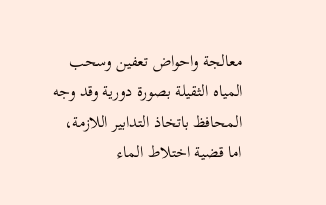معالجة واحواض تعفين وسحب المياه الثقيلة بصورة دورية وقد وجه المحافظ باتخاذ التدابير اللازمة، اما قضية اختلاط الماء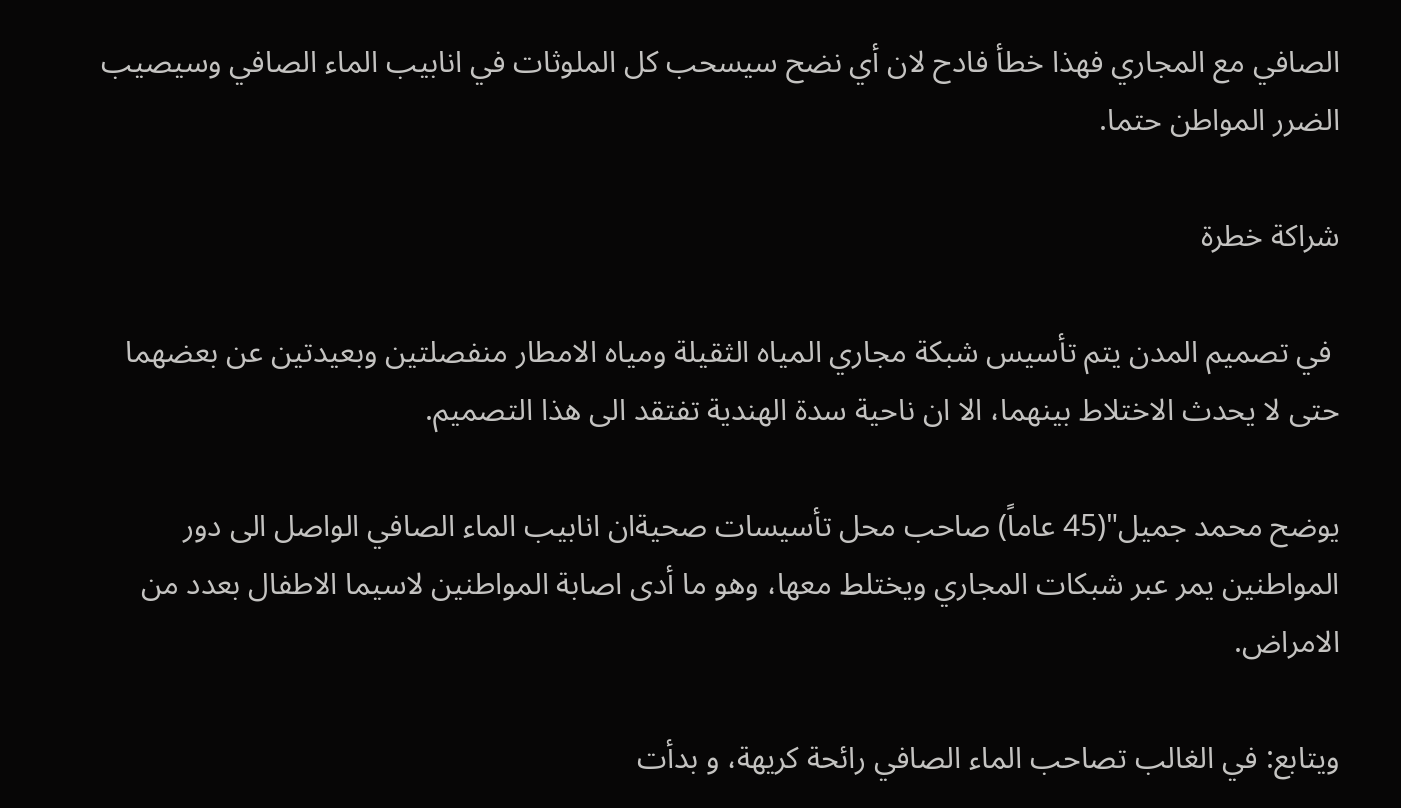الصافي مع المجاري فهذا خطأ فادح لان أي نضح سيسحب كل الملوثات في انابيب الماء الصافي وسيصيب الضرر المواطن حتما.

شراكة خطرة

 في تصميم المدن يتم تأسيس شبكة مجاري المياه الثقيلة ومياه الامطار منفصلتين وبعيدتين عن بعضهما حتى لا يحدث الاختلاط بينهما، الا ان ناحية سدة الهندية تفتقد الى هذا التصميم.

يوضح محمد جميل"(45 عاماً) صاحب محل تأسيسات صحيةان انابيب الماء الصافي الواصل الى دور المواطنين يمر عبر شبكات المجاري ويختلط معها، وهو ما أدى اصابة المواطنين لاسيما الاطفال بعدد من الامراض.

ويتابع: في الغالب تصاحب الماء الصافي رائحة كريهة، و بدأت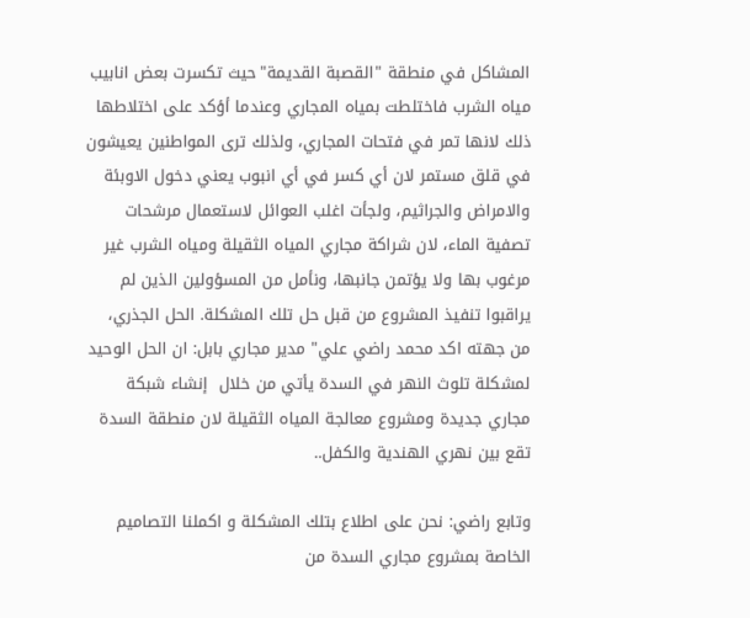المشاكل في منطقة "القصبة القديمة"حيث تكسرت بعض انابيب مياه الشرب فاختلطت بمياه المجاري وعندما أؤكد على اختلاطها ذلك لانها تمر في فتحات المجاري، ولذلك ترى المواطنين يعيشون في قلق مستمر لان أي كسر في أي انبوب يعني دخول الاوبئة والامراض والجراثيم، ولجأت اغلب العوائل لاستعمال مرشحات تصفية الماء، لان شراكة مجاري المياه الثقيلة ومياه الشرب غير مرغوب بها ولا يؤتمن جانبها، ونأمل من المسؤولين الذين لم يراقبوا تنفيذ المشروع من قبل حل تلك المشكلة. الحل الجذري، من جهته اكد محمد راضي علي" مدير مجاري بابل: ان الحل الوحيد لمشكلة تلوث النهر في السدة يأتي من خلال  إنشاء شبكة مجاري جديدة ومشروع معالجة المياه الثقيلة لان منطقة السدة تقع بين نهري الهندية والكفل..

وتابع راضي: نحن على اطلاع بتلك المشكلة و اكملنا التصاميم الخاصة بمشروع مجاري السدة من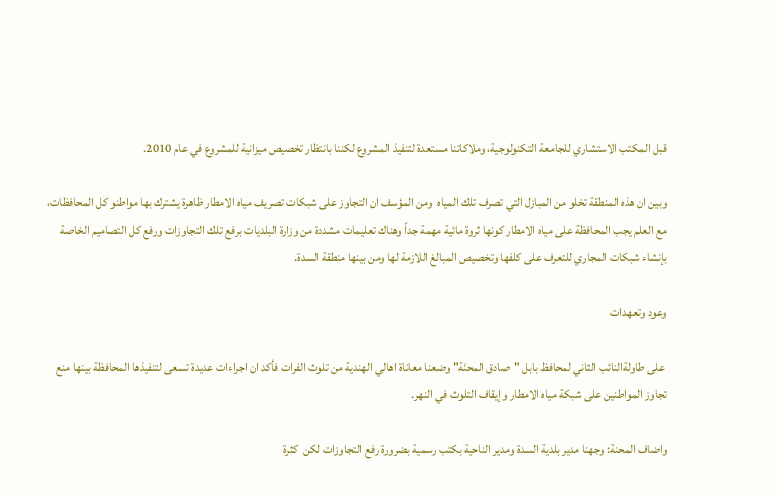قبل المكتب الاستشاري للجامعة التكنولوجية، وملاكاتنا مستعدة لتنفيذ المشروع لكننا بانتظار تخصيص ميزانية للمشروع في عام 2010.

وبين ان هذه المنطقة تخلو من المبازل التي تصرف تلك المياه  ومن المؤسف ان التجاوز على شبكات تصريف مياه الامطار ظاهرة يشترك بها مواطنو كل المحافظات، مع العلم يجب المحافظة على مياه الامطار كونها ثروة مائية مهمة جداً وهناك تعليمات مشددة من وزارة البلديات برفع تلك التجاوزات ورفع كل التصاميم الخاصة بإنشاء شبكات المجاري للتعرف على كلفها وتخصيص المبالغ اللازمة لها ومن بينها منطقة السدة.

وعود وتعهدات

 على طاولةالنائب الثاني لمحافظ بابل "صادق المحنَة" وضعنا معاناة اهالي الهندية من تلوث الفرات فأكد ان اجراءات عديدة تسعى لتنفيذها المحافظة بينها منع تجاوز المواطنين على شبكة مياه الامطار وإيقاف التلوث في النهر.

واضاف المحنة: وجهنا مدير بلدية السدة ومدير الناحية بكتب رسمية بضرورة رفع التجاوزات لكن  كثرة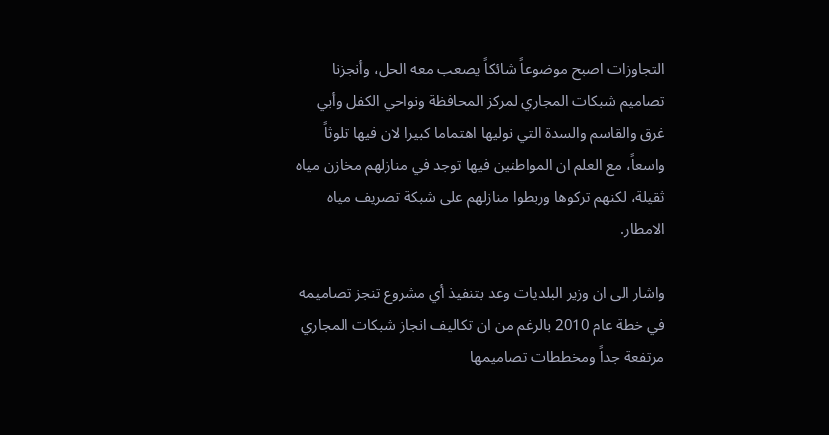التجاوزات اصبح موضوعاً شائكاً يصعب معه الحل، وأنجزنا تصاميم شبكات المجاري لمركز المحافظة ونواحي الكفل وأبي غرق والقاسم والسدة التي نوليها اهتماما كبيرا لان فيها تلوثاً واسعاً، مع العلم ان المواطنين فيها توجد في منازلهم مخازن مياه ثقيلة، لكنهم تركوها وربطوا منازلهم على شبكة تصريف مياه الامطار.

واشار الى ان وزير البلديات وعد بتنفيذ أي مشروع تنجز تصاميمه في خطة عام 2010 بالرغم من ان تكاليف انجاز شبكات المجاري مرتفعة جداً ومخططات تصاميمها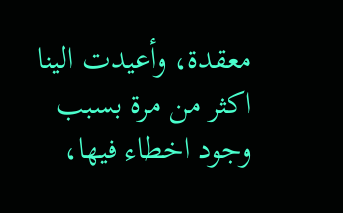معقدة، وأعيدت الينا اكثر من مرة بسبب وجود اخطاء فيها،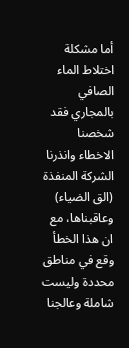أما مشكلة اختلاط الماء الصافي بالمجاري فقد شخصنا الاخطاء وانذرنا الشركة المنفذة (الق الضياء) وعاقبناها، مع ان هذا الخطأ وقع في مناطق محددة وليست شاملة وعالجنا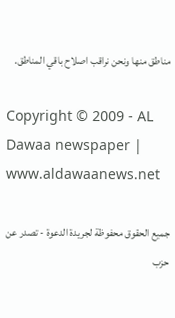مناطق منها ونحن نراقب اصلاح باقي المناطق.

Copyright © 2009 - AL Dawaa newspaper | www.aldawaanews.net

جميع الحقوق محفوظة لجريدة الدعوة - تصدر عن حزب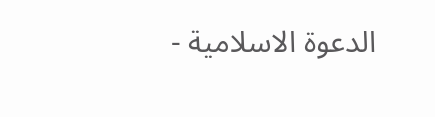الدعوة الاسلامية -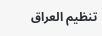تنظيم العراق